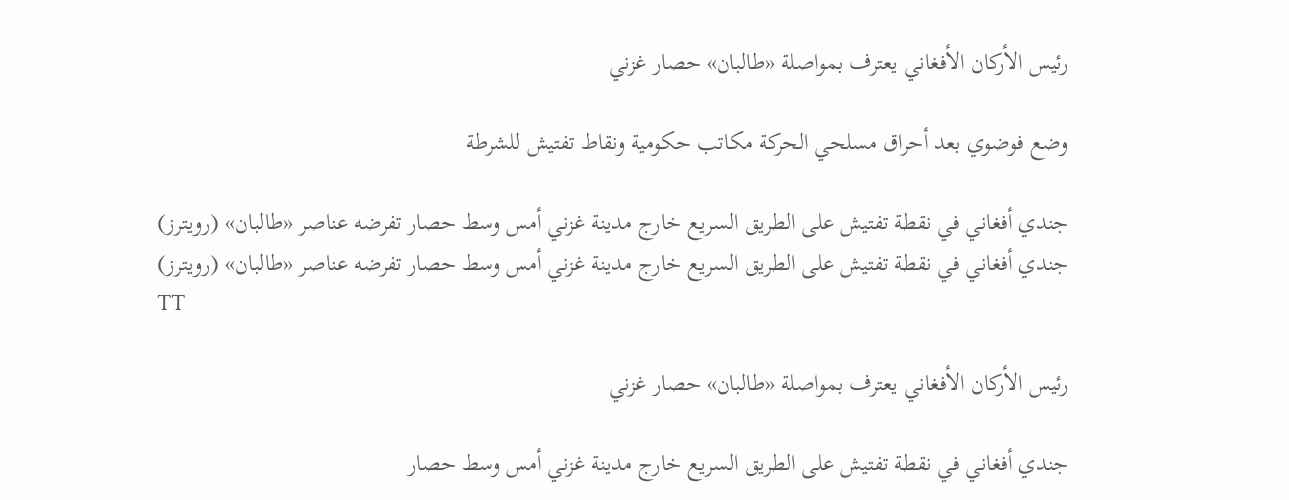رئيس الأركان الأفغاني يعترف بمواصلة «طالبان» حصار غزني

وضع فوضوي بعد أحراق مسلحي الحركة مكاتب حكومية ونقاط تفتيش للشرطة

جندي أفغاني في نقطة تفتيش على الطريق السريع خارج مدينة غزني أمس وسط حصار تفرضه عناصر «طالبان» (رويترز)
جندي أفغاني في نقطة تفتيش على الطريق السريع خارج مدينة غزني أمس وسط حصار تفرضه عناصر «طالبان» (رويترز)
TT

رئيس الأركان الأفغاني يعترف بمواصلة «طالبان» حصار غزني

جندي أفغاني في نقطة تفتيش على الطريق السريع خارج مدينة غزني أمس وسط حصار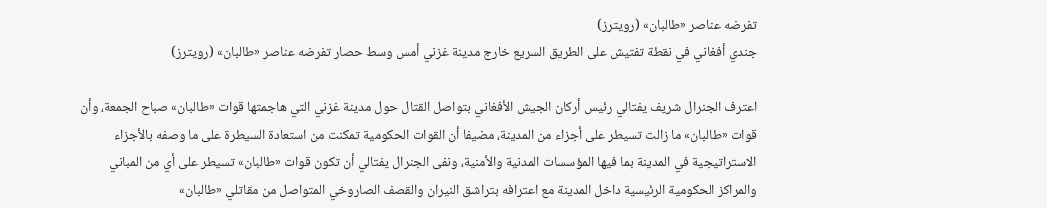تفرضه عناصر «طالبان» (رويترز)
جندي أفغاني في نقطة تفتيش على الطريق السريع خارج مدينة غزني أمس وسط حصار تفرضه عناصر «طالبان» (رويترز)

اعترف الجنرال شريف يفتالي رئيس أركان الجيش الأفغاني بتواصل القتال حول مدينة غزني التي هاجمتها قوات «طالبان» صباح الجمعة، وأن قوات «طالبان» ما زالت تسيطر على أجزاء من المدينة، مضيفا أن القوات الحكومية تمكنت من استعادة السيطرة على ما وصفه بالأجزاء الاستراتيجية في المدينة بما فيها المؤسسات المدنية والأمنية، ونفى الجنرال يفتالي أن تكون قوات «طالبان» تسيطر على أي من المباني والمراكز الحكومية الرئيسية داخل المدينة مع اعترافه بتراشق النيران والقصف الصاروخي المتواصل من مقاتلي «طالبان»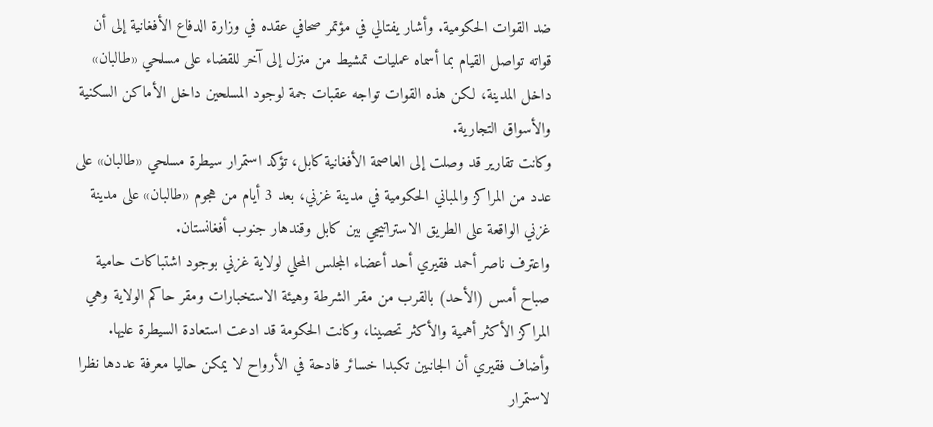ضد القوات الحكومية. وأشار يفتالي في مؤتمر صحافي عقده في وزارة الدفاع الأفغانية إلى أن قواته تواصل القيام بما أسماه عمليات تمشيط من منزل إلى آخر للقضاء على مسلحي «طالبان» داخل المدينة، لكن هذه القوات تواجه عقبات جمة لوجود المسلحين داخل الأماكن السكنية والأسواق التجارية.
وكانت تقارير قد وصلت إلى العاصمة الأفغانية كابل، تؤكد استمرار سيطرة مسلحي «طالبان» على عدد من المراكز والمباني الحكومية في مدينة غزني، بعد 3 أيام من هجوم «طالبان» على مدينة غزني الواقعة على الطريق الاستراتيجي بين كابل وقندهار جنوب أفغانستان.
واعترف ناصر أحمد فقيري أحد أعضاء المجلس المحلي لولاية غزني بوجود اشتباكات حامية صباح أمس (الأحد) بالقرب من مقر الشرطة وهيئة الاستخبارات ومقر حاكم الولاية وهي المراكز الأكثر أهمية والأكثر تحصينا، وكانت الحكومة قد ادعت استعادة السيطرة عليها.
وأضاف فقيري أن الجانبين تكبدا خسائر فادحة في الأرواح لا يمكن حاليا معرفة عددها نظرا لاستمرار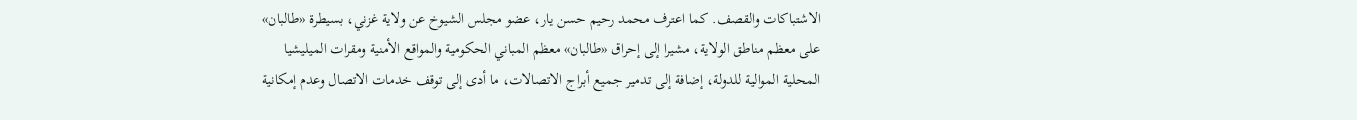الاشتباكات والقصف. كما اعترف محمد رحيم حسن يار، عضو مجلس الشيوخ عن ولاية غزني، بسيطرة «طالبان» على معظم مناطق الولاية، مشيرا إلى إحراق «طالبان» معظم المباني الحكومية والمواقع الأمنية ومقرات الميليشيا المحلية الموالية للدولة، إضافة إلى تدمير جميع أبراج الاتصالات، ما أدى إلى توقف خدمات الاتصال وعدم إمكانية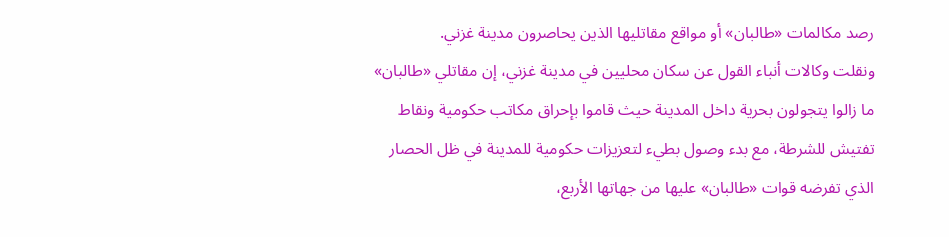رصد مكالمات «طالبان» أو مواقع مقاتليها الذين يحاصرون مدينة غزني.
ونقلت وكالات أنباء القول عن سكان محليين في مدينة غزني، إن مقاتلي «طالبان» ما زالوا يتجولون بحرية داخل المدينة حيث قاموا بإحراق مكاتب حكومية ونقاط تفتيش للشرطة، مع بدء وصول بطيء لتعزيزات حكومية للمدينة في ظل الحصار الذي تفرضه قوات «طالبان» عليها من جهاتها الأربع،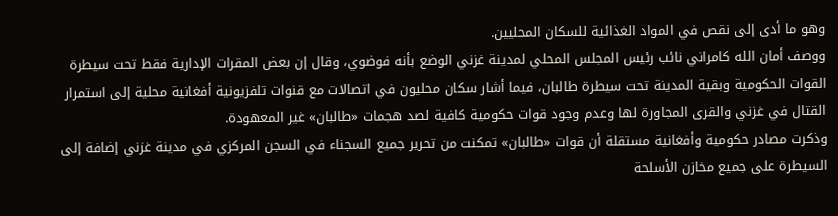وهو ما أدى إلى نقص في المواد الغذائية للسكان المحليين.
ووصف أمان الله كامراني نائب رئيس المجلس المحلي لمدينة غزني الوضع بأنه فوضوي، وقال إن بعض المقرات الإدارية فقط تحت سيطرة القوات الحكومية وبقية المدينة تحت سيطرة طالبان، فيما أشار سكان محليون في اتصالات مع قنوات تلفزيونية أفغانية محلية إلى استمرار القتال في غزني والقرى المجاورة لها وعدم وجود قوات حكومية كافية لصد هجمات «طالبان» غير المعهودة.
وذكرت مصادر حكومية وأفغانية مستقلة أن قوات «طالبان» تمكنت من تحرير جميع السجناء في السجن المركزي في مدينة غزني إضافة إلى السيطرة على جميع مخازن الأسلحة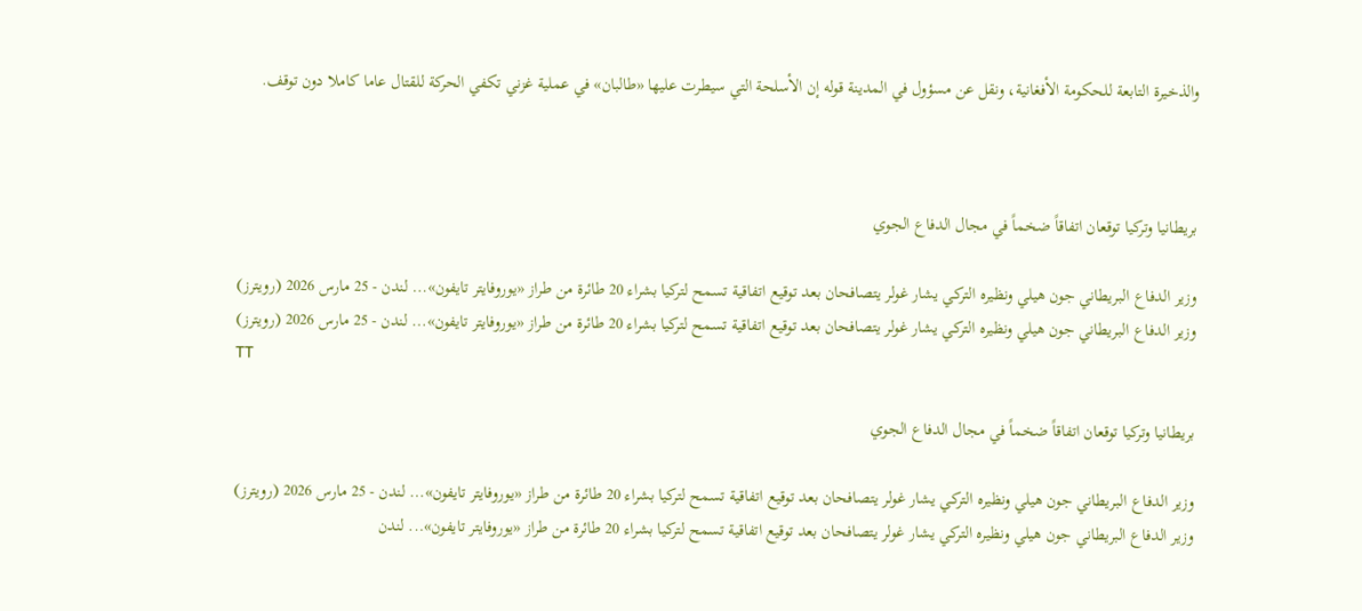والذخيرة التابعة للحكومة الأفغانية، ونقل عن مسؤول في المدينة قوله إن الأسلحة التي سيطرت عليها «طالبان» في عملية غزني تكفي الحركة للقتال عاما كاملا دون توقف.



بريطانيا وتركيا توقعان اتفاقاً ضخماً في مجال الدفاع الجوي

وزير الدفاع البريطاني جون هيلي ونظيره التركي يشار غولر يتصافحان بعد توقيع اتفاقية تسمح لتركيا بشراء 20 طائرة من طراز «يوروفايتر تايفون»... لندن - 25 مارس 2026 (رويترز)
وزير الدفاع البريطاني جون هيلي ونظيره التركي يشار غولر يتصافحان بعد توقيع اتفاقية تسمح لتركيا بشراء 20 طائرة من طراز «يوروفايتر تايفون»... لندن - 25 مارس 2026 (رويترز)
TT

بريطانيا وتركيا توقعان اتفاقاً ضخماً في مجال الدفاع الجوي

وزير الدفاع البريطاني جون هيلي ونظيره التركي يشار غولر يتصافحان بعد توقيع اتفاقية تسمح لتركيا بشراء 20 طائرة من طراز «يوروفايتر تايفون»... لندن - 25 مارس 2026 (رويترز)
وزير الدفاع البريطاني جون هيلي ونظيره التركي يشار غولر يتصافحان بعد توقيع اتفاقية تسمح لتركيا بشراء 20 طائرة من طراز «يوروفايتر تايفون»... لندن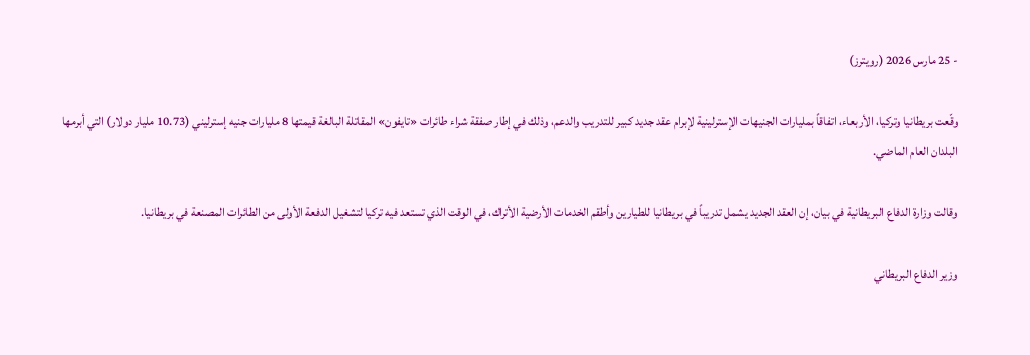- 25 مارس 2026 (رويترز)

وقّعت بريطانيا وتركيا، الأربعاء، اتفاقاً بمليارات الجنيهات الإسترلينية لإبرام عقد جديد كبير للتدريب والدعم، وذلك في إطار صفقة شراء طائرات «تايفون» المقاتلة البالغة قيمتها 8 مليارات جنيه إسترليني (10.73 مليار دولار) التي أبرمها البلدان العام الماضي.

وقالت وزارة الدفاع البريطانية في بيان، إن العقد الجديد يشمل تدريباً في بريطانيا للطيارين وأطقم الخدمات الأرضية الأتراك، في الوقت الذي تستعد فيه تركيا لتشغيل الدفعة الأولى من الطائرات المصنعة في بريطانيا.

وزير الدفاع البريطاني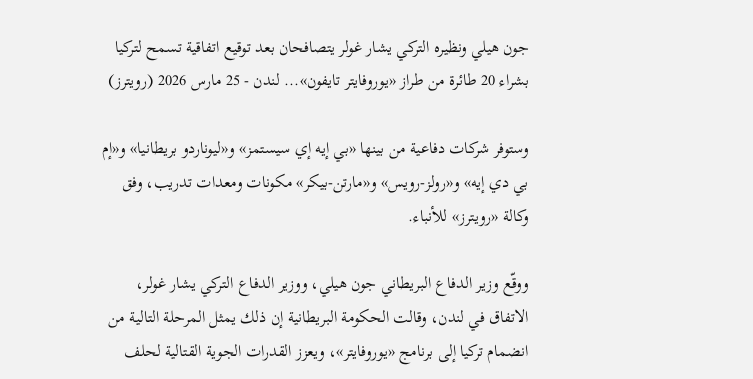جون هيلي ونظيره التركي يشار غولر يتصافحان بعد توقيع اتفاقية تسمح لتركيا بشراء 20 طائرة من طراز «يوروفايتر تايفون»... لندن - 25 مارس 2026 (رويترز)

وستوفر شركات دفاعية من بينها «بي إيه إي سيستمز» و«ليوناردو بريطانيا» و«إم بي دي إيه» و«رولز-رويس» و«مارتن-بيكر» مكونات ومعدات تدريب، وفق وكالة «رويترز» للأنباء.

ووقّع وزير الدفاع البريطاني جون هيلي، ووزير الدفاع التركي يشار غولر، الاتفاق في لندن، وقالت الحكومة البريطانية إن ذلك يمثل المرحلة التالية من انضمام تركيا إلى برنامج «يوروفايتر»، ويعزز القدرات الجوية القتالية لحلف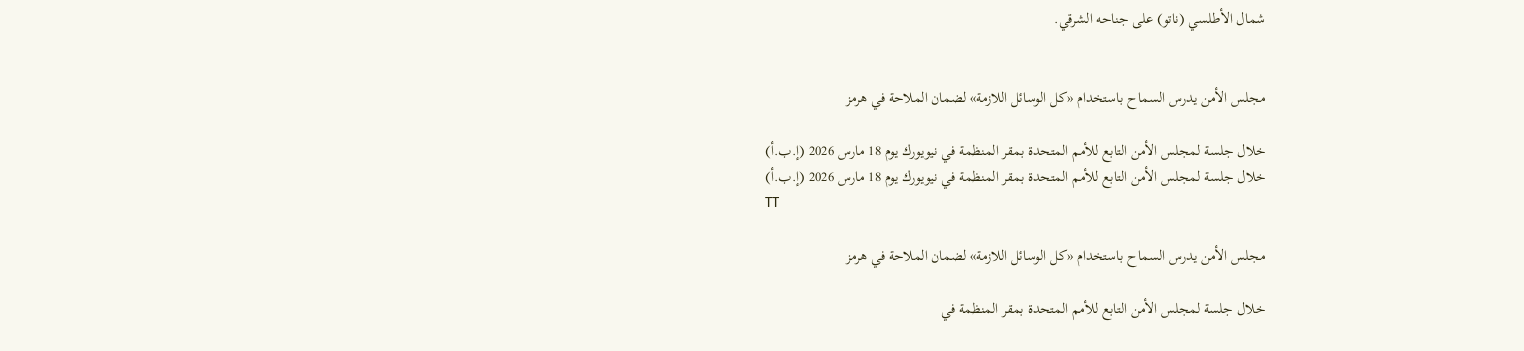شمال الأطلسي (ناتو) على جناحه الشرقي.


مجلس الأمن يدرس السماح باستخدام «كل الوسائل اللازمة» لضمان الملاحة في هرمز

خلال جلسة لمجلس الأمن التابع للأمم المتحدة بمقر المنظمة في نيويورك يوم 18 مارس 2026 (إ.ب.أ)
خلال جلسة لمجلس الأمن التابع للأمم المتحدة بمقر المنظمة في نيويورك يوم 18 مارس 2026 (إ.ب.أ)
TT

مجلس الأمن يدرس السماح باستخدام «كل الوسائل اللازمة» لضمان الملاحة في هرمز

خلال جلسة لمجلس الأمن التابع للأمم المتحدة بمقر المنظمة في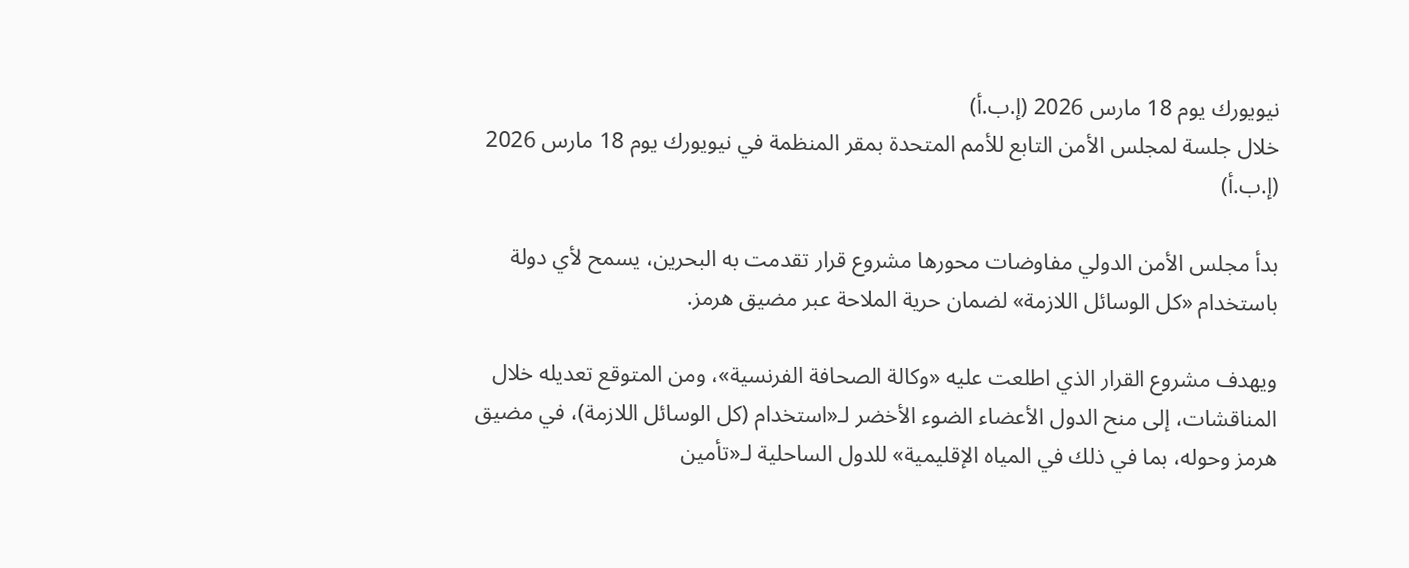نيويورك يوم 18 مارس 2026 (إ.ب.أ)
خلال جلسة لمجلس الأمن التابع للأمم المتحدة بمقر المنظمة في نيويورك يوم 18 مارس 2026 (إ.ب.أ)

بدأ مجلس الأمن الدولي مفاوضات محورها مشروع قرار تقدمت به البحرين، يسمح لأي دولة باستخدام «كل الوسائل اللازمة» لضمان حرية الملاحة عبر مضيق هرمز.

ويهدف مشروع القرار الذي اطلعت عليه «وكالة الصحافة الفرنسية»، ومن المتوقع تعديله خلال المناقشات، إلى منح الدول الأعضاء الضوء الأخضر لـ«استخدام (كل الوسائل اللازمة)، في مضيق هرمز وحوله، بما في ذلك في المياه الإقليمية» للدول الساحلية لـ«تأمين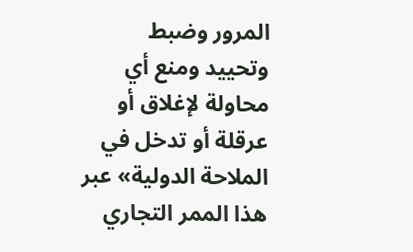المرور وضبط وتحييد ومنع أي محاولة لإغلاق أو عرقلة أو تدخل في الملاحة الدولية» عبر هذا الممر التجاري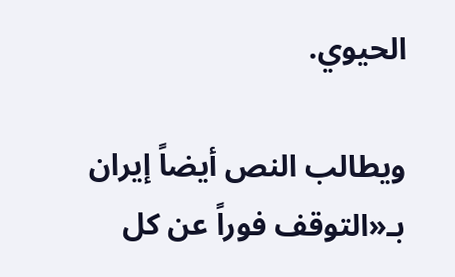الحيوي.

ويطالب النص أيضاً إيران بـ«التوقف فوراً عن كل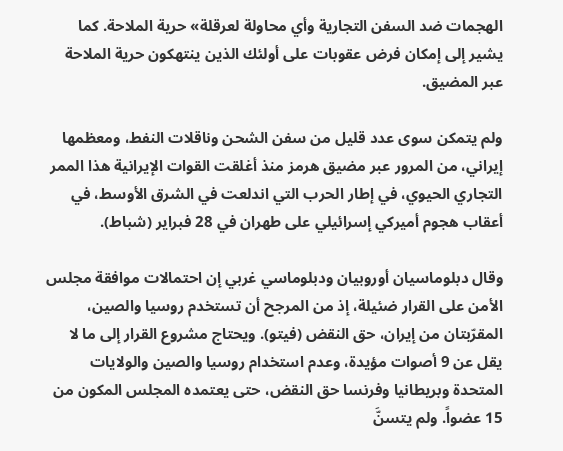الهجمات ضد السفن التجارية وأي محاولة لعرقلة» حرية الملاحة. كما يشير إلى إمكان فرض عقوبات على أولئك الذين ينتهكون حرية الملاحة عبر المضيق.

ولم يتمكن سوى عدد قليل من سفن الشحن وناقلات النفط، ومعظمها إيراني، من المرور عبر مضيق هرمز منذ أغلقت القوات الإيرانية هذا الممر التجاري الحيوي، في إطار الحرب التي اندلعت في الشرق الأوسط، في أعقاب هجوم أميركي إسرائيلي على طهران في 28 فبراير (شباط).

وقال دبلوماسيان أوروبيان ودبلوماسي غربي إن احتمالات موافقة مجلس الأمن على القرار ضئيلة، إذ من المرجح أن تستخدم روسيا ‌والصين، المقرّبتان من إيران، حق النقض (فيتو). ويحتاج مشروع القرار إلى ما لا يقل عن 9 أصوات مؤيدة، وعدم استخدام روسيا والصين والولايات المتحدة وبريطانيا وفرنسا حق النقض، حتى يعتمده المجلس المكون من 15 عضواً. ولم يتسنَّ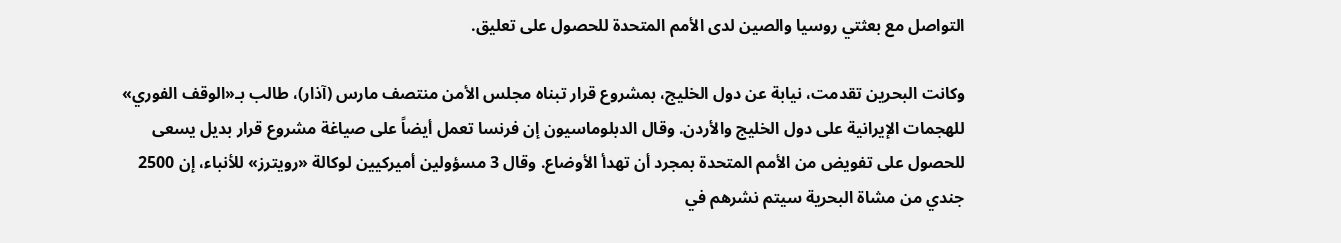التواصل مع بعثتي روسيا والصين لدى الأمم المتحدة للحصول على تعليق.

وكانت البحرين تقدمت، نيابة عن دول الخليج، بمشروع قرار تبناه مجلس الأمن منتصف مارس (آذار)، طالب بـ«الوقف الفوري» للهجمات الإيرانية على دول الخليج والأردن. وقال الدبلوماسيون إن فرنسا تعمل أيضاً على صياغة مشروع قرار بديل يسعى للحصول على تفويض من الأمم المتحدة بمجرد أن تهدأ الأوضاع. وقال 3 مسؤولين أميركيين لوكالة «رويترز» للأنباء، إن 2500 جندي من مشاة البحرية سيتم نشرهم في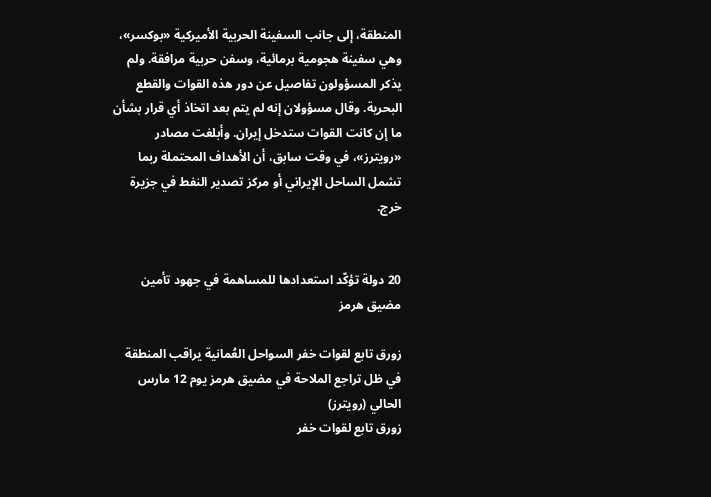المنطقة، إلى جانب السفينة الحربية الأميركية «بوكسر»، وهي سفينة هجومية برمائية، وسفن حربية مرافقة. ولم يذكر المسؤولون تفاصيل عن دور هذه القوات والقطع البحرية. وقال مسؤولان إنه لم يتم بعد اتخاذ أي قرار بشأن ما إن كانت القوات ستدخل إيران. وأبلغت مصادر «رويترز»، في وقت سابق، أن الأهداف المحتملة ربما تشمل الساحل الإيراني أو مركز تصدير النفط في جزيرة خرج.


20 دولة تؤكّد استعدادها للمساهمة في جهود تأمين مضيق هرمز

زورق تابع لقوات خفر السواحل العُمانية يراقب المنطقة في ظل تراجع الملاحة في مضيق هرمز يوم 12 مارس الحالي (رويترز)
زورق تابع لقوات خفر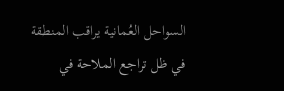السواحل العُمانية يراقب المنطقة في ظل تراجع الملاحة في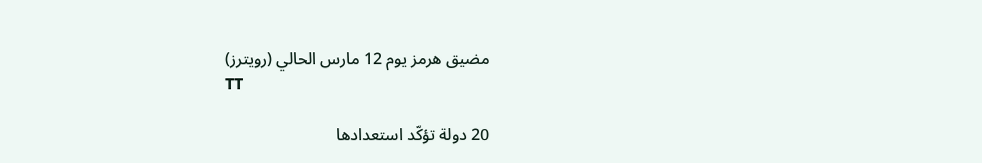مضيق هرمز يوم 12 مارس الحالي (رويترز)
TT

20 دولة تؤكّد استعدادها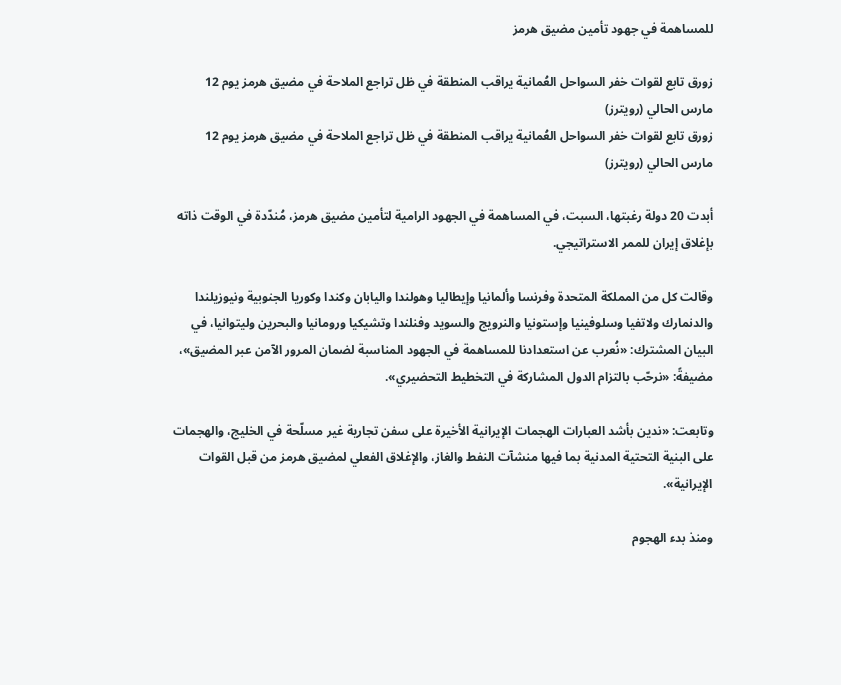للمساهمة في جهود تأمين مضيق هرمز

زورق تابع لقوات خفر السواحل العُمانية يراقب المنطقة في ظل تراجع الملاحة في مضيق هرمز يوم 12 مارس الحالي (رويترز)
زورق تابع لقوات خفر السواحل العُمانية يراقب المنطقة في ظل تراجع الملاحة في مضيق هرمز يوم 12 مارس الحالي (رويترز)

أبدت 20 دولة رغبتها، السبت، في المساهمة في الجهود الرامية لتأمين مضيق هرمز، مُندّدة في الوقت ذاته بإغلاق إيران للممر الاستراتيجي.

وقالت كل من المملكة المتحدة وفرنسا وألمانيا وإيطاليا وهولندا واليابان وكندا وكوريا الجنوبية ونيوزيلندا والدنمارك ولاتفيا وسلوفينيا وإستونيا والنرويج والسويد وفنلندا وتشيكيا ورومانيا والبحرين وليتوانيا، في البيان المشترك: «نُعرب عن استعدادنا للمساهمة في الجهود المناسبة لضمان المرور الآمن عبر المضيق»، مضيفةً: «نرحّب بالتزام الدول المشاركة في التخطيط التحضيري».

وتابعت: «ندين بأشد العبارات الهجمات الإيرانية الأخيرة على سفن تجارية غير مسلّحة في الخليج، والهجمات على البنية التحتية المدنية بما فيها منشآت النفط والغاز، والإغلاق الفعلي لمضيق هرمز من قبل القوات الإيرانية».

ومنذ بدء الهجوم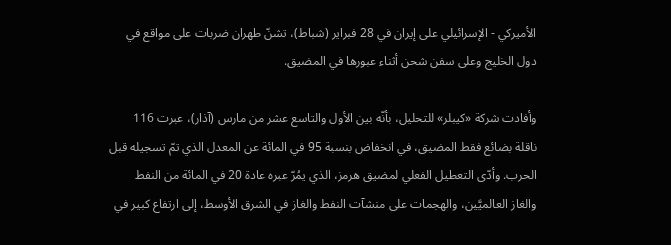الأميركي - الإسرائيلي على إيران في 28 فبراير (شباط)، تشنّ طهران ضربات على مواقع في دول الخليج وعلى سفن شحن أثناء عبورها في المضيق.

وأفادت شركة «كيبلر» للتحليل، بأنّه بين الأول والتاسع عشر من مارس (آذار)، عبرت 116 ناقلة بضائع فقط المضيق، في انخفاض بنسبة 95 في المائة عن المعدل الذي تمّ تسجيله قبل الحرب. وأدّى التعطيل الفعلي لمضيق هرمز، الذي يمُرّ عبره عادة 20 في المائة من النفط والغاز العالميَّين، والهجمات على منشآت النفط والغاز في الشرق الأوسط، إلى ارتفاع كبير في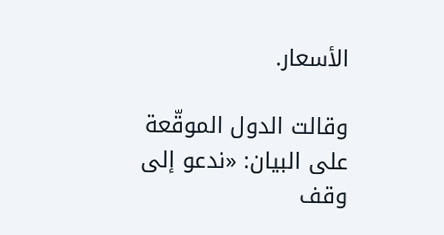الأسعار.

وقالت الدول الموقّعة على البيان: «ندعو إلى وقف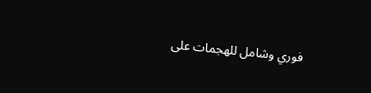فوري وشامل للهجمات على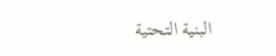البنية التحتية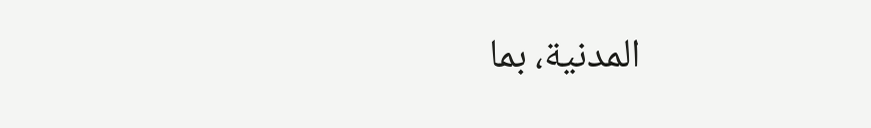المدنية، بما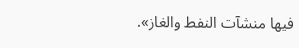فيها منشآت النفط والغاز».